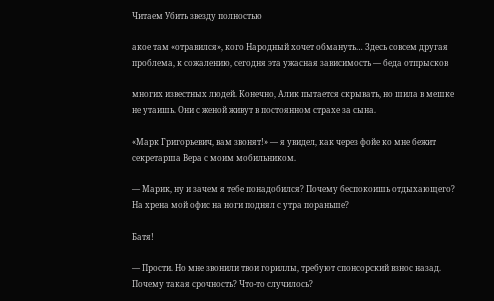Читаем Убить звезду полностью

акое там «отравился», кого Народный хочет обмануть… Здесь совсем другая проблема, к сожалению, сегодня эта ужасная зависимость — беда отпрысков

многих известных людей. Конечно, Алик пытается скрывать, но шила в мешке не утаишь. Они с женой живут в постоянном страхе за сына.

«Марк Григорьевич, вам звонят!» — я увидел, как через фойе ко мне бежит секретарша Вера с моим мобильником.

— Марик, ну и зачем я тебе понадобился? Почему беспокоишь отдыхающего? На хрена мой офис на ноги поднял с утра пораньше?

Батя!

— Прости. Но мне звонили твои гориллы, требуют спонсорский взнос назад. Почему такая срочность? Что-то случилось?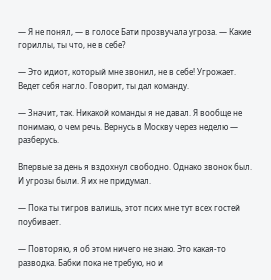— Я не понял, — в голосе Бати прозвучала угроза. — Какие гориллы, ты что, не в себе?

— Это идиот, который мне звонил, не в себе! Угрожает. Ведет себя нагло. Говорит, ты дал команду.

— Значит, так. Никакой команды я не давал. Я вообще не понимаю, о чем речь. Вернусь в Москву через неделю — разберусь.

Впервые за день я вздохнул свободно. Однако звонок был. И угрозы были. Я их не придумал.

— Пока ты тигров валишь, этот псих мне тут всех гостей поубивает.

— Повторяю, я об этом ничего не знаю. Это какая-то разводка. Бабки пока не требую, но и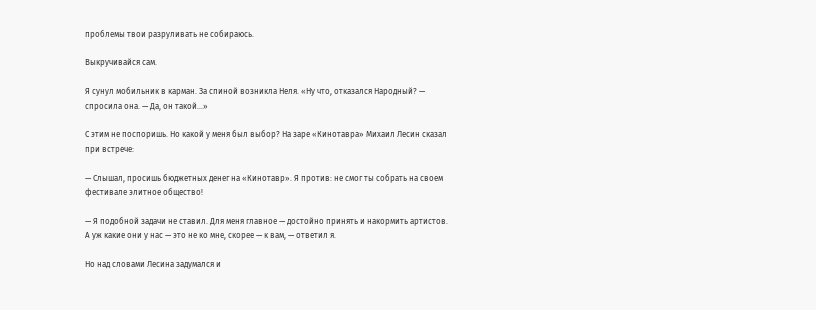проблемы твои разруливать не собираюсь.

Выкручивайся сам.

Я сунул мобильник в карман. За спиной возникла Неля. «Ну что, отказался Народный? — спросила она. — Да, он такой…»

С этим не поспоришь. Но какой у меня был выбор? На заре «Кинотавра» Михаил Лесин сказал при встрече:

— Слышал, просишь бюджетных денег на «Кинотавр». Я против: не смог ты собрать на своем фестивале элитное общество!

— Я подобной задачи не ставил. Для меня главное — достойно принять и накормить артистов. А уж какие они у нас — это не ко мне, скорее — к вам, — ответил я.

Но над словами Лесина задумался и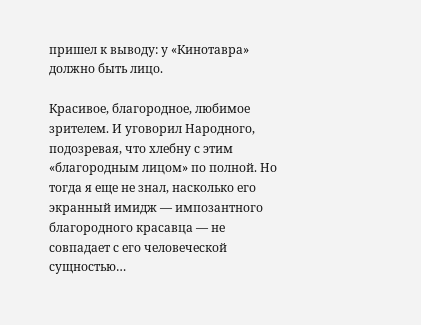пришел к выводу: у «Кинотавра» должно быть лицо.

Красивое, благородное, любимое зрителем. И уговорил Народного, подозревая, что хлебну с этим «благородным лицом» по полной. Но тогда я еще не знал, насколько его экранный имидж — импозантного благородного красавца — не совпадает с его человеческой сущностью…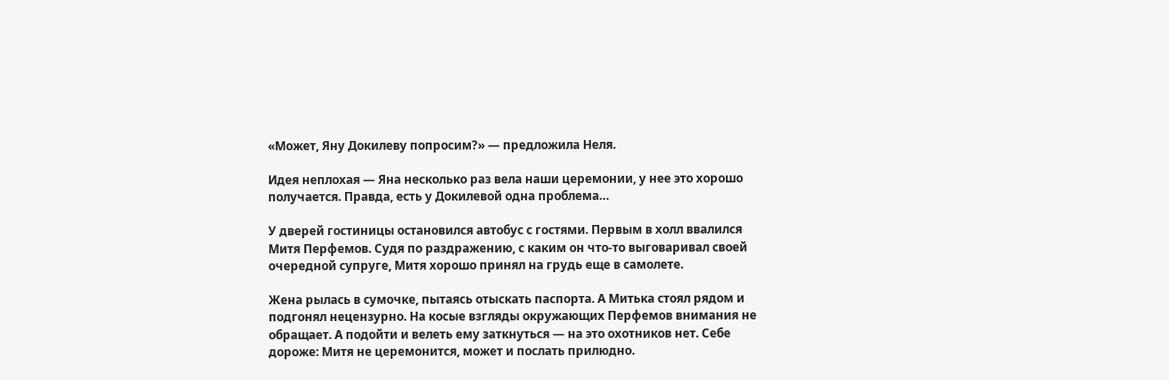«Может, Яну Докилеву попросим?» — предложила Неля.

Идея неплохая — Яна несколько раз вела наши церемонии, у нее это хорошо получается. Правда, есть у Докилевой одна проблема…

У дверей гостиницы остановился автобус с гостями. Первым в холл ввалился Митя Перфемов. Судя по раздражению, с каким он что-то выговаривал своей очередной супруге, Митя хорошо принял на грудь еще в самолете.

Жена рылась в сумочке, пытаясь отыскать паспорта. А Митька стоял рядом и подгонял нецензурно. На косые взгляды окружающих Перфемов внимания не обращает. А подойти и велеть ему заткнуться — на это охотников нет. Себе дороже: Митя не церемонится, может и послать прилюдно.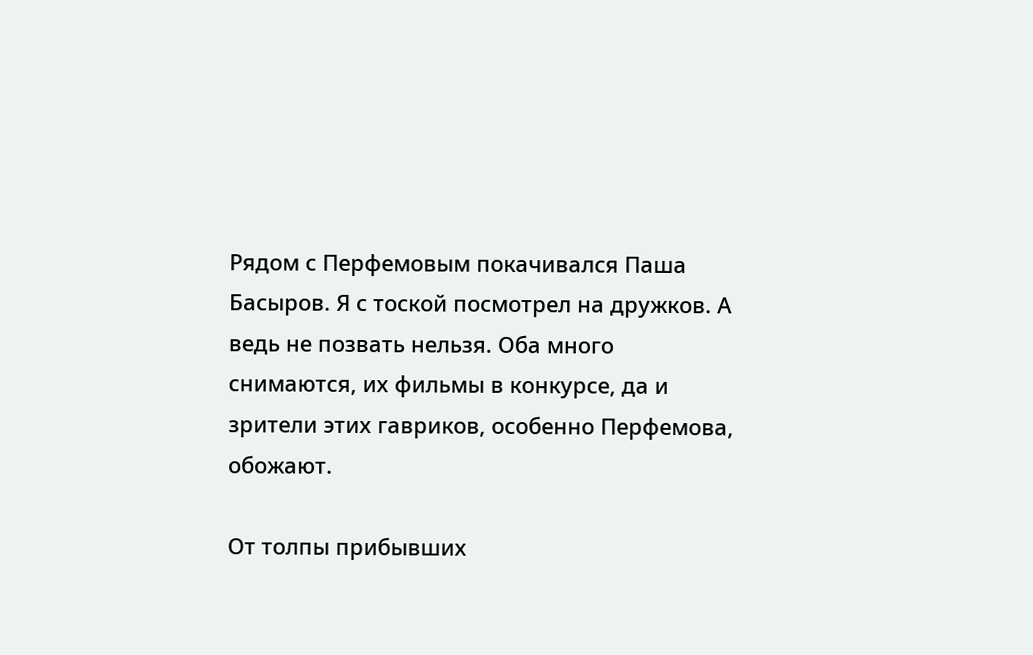Рядом с Перфемовым покачивался Паша Басыров. Я с тоской посмотрел на дружков. А ведь не позвать нельзя. Оба много снимаются, их фильмы в конкурсе, да и зрители этих гавриков, особенно Перфемова, обожают.

От толпы прибывших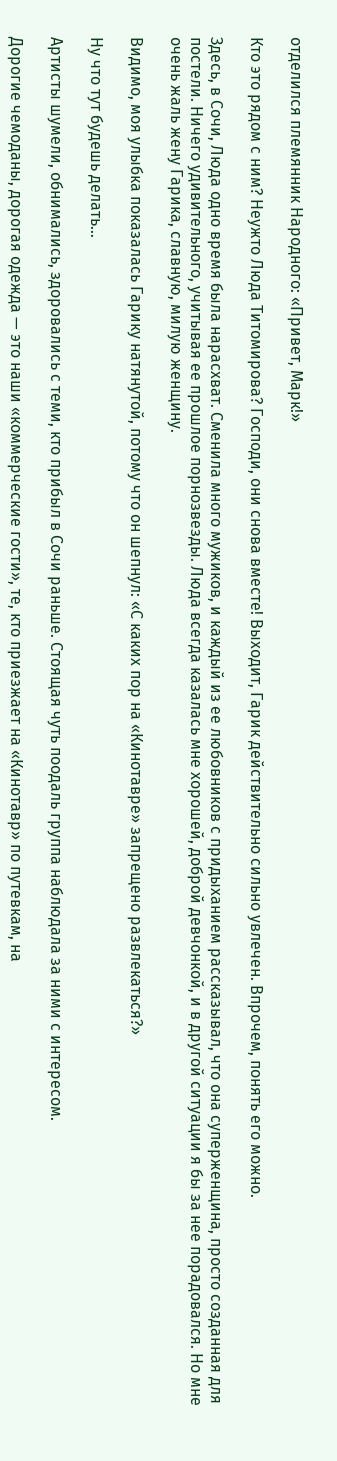отделился племянник Народного: «Привет, Марк!»

Кто это рядом с ним? Неужто Люда Титомирова? Господи, они снова вместе! Выходит, Гарик действительно сильно увлечен. Впрочем, понять его можно.

Здесь, в Сочи, Люда одно время была нарасхват. Сменила много мужиков, и каждый из ее любовников с придыханием рассказывал, что она суперженщина, просто созданная для постели. Ничего удивительного, учитывая ее прошлое порнозвезды. Люда всегда казалась мне хорошей, доброй девчонкой, и в другой ситуации я бы за нее порадовался. Но мне очень жаль жену Гарика, славную, милую женщину.

Видимо, моя улыбка показалась Гарику натянутой, потому что он шепнул: «С каких пор на «Кинотавре» запрещено развлекаться?»

Ну что тут будешь делать…

Артисты шумели, обнимались, здоровались с теми, кто прибыл в Сочи раньше. Стоящая чуть поодаль группа наблюдала за ними с интересом.

Дорогие чемоданы, дорогая одежда — это наши «коммерческие гости», те, кто приезжает на «Кинотавр» по путевкам, на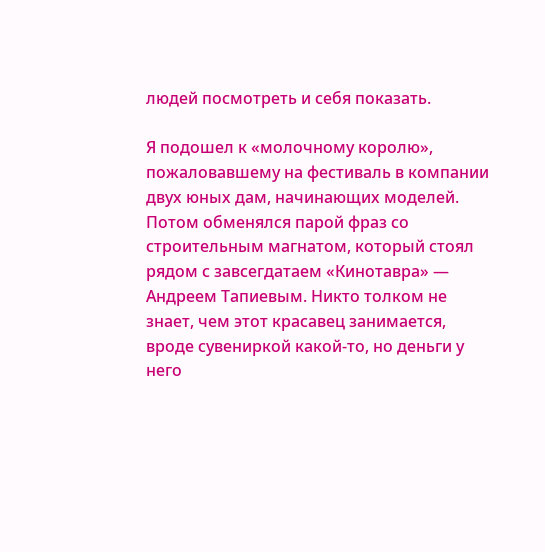людей посмотреть и себя показать.

Я подошел к «молочному королю», пожаловавшему на фестиваль в компании двух юных дам, начинающих моделей. Потом обменялся парой фраз со строительным магнатом, который стоял рядом с завсегдатаем «Кинотавра» — Андреем Тапиевым. Никто толком не знает, чем этот красавец занимается, вроде сувениркой какой-то, но деньги у него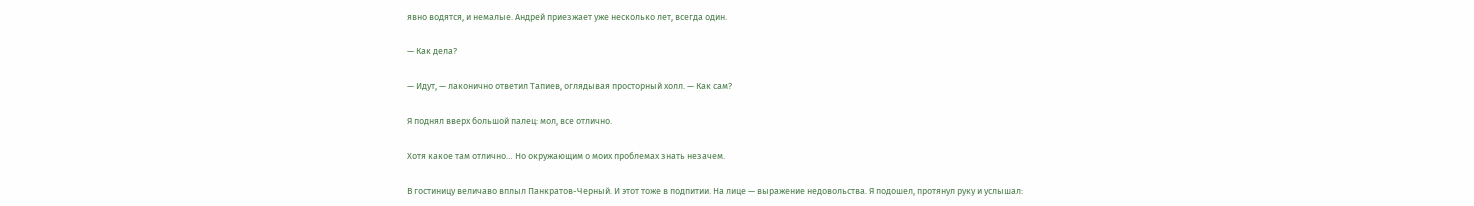явно водятся, и немалые. Андрей приезжает уже несколько лет, всегда один.

— Как дела?

— Идут, — лаконично ответил Тапиев, оглядывая просторный холл. — Как сам?

Я поднял вверх большой палец: мол, все отлично.

Хотя какое там отлично… Но окружающим о моих проблемах знать незачем.

В гостиницу величаво вплыл Панкратов-Черный. И этот тоже в подпитии. На лице — выражение недовольства. Я подошел, протянул руку и услышал: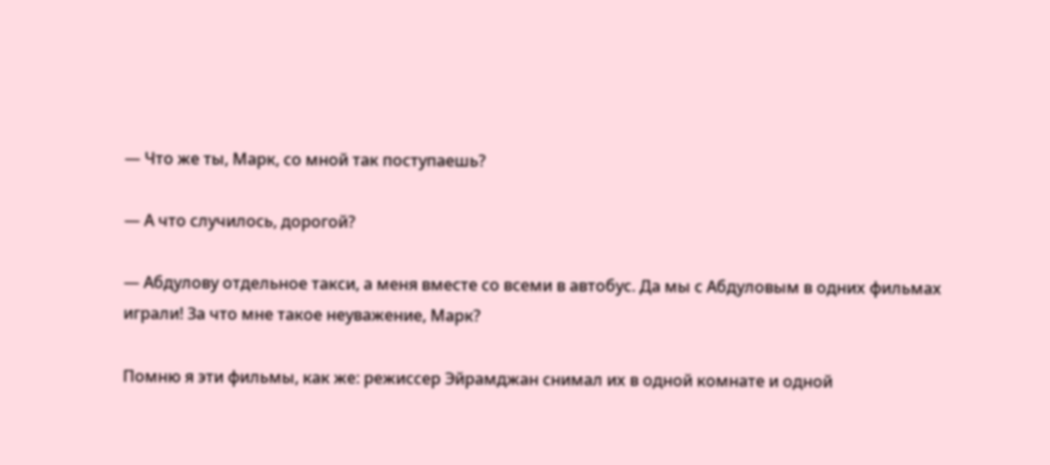— Что же ты, Марк, со мной так поступаешь?

— А что случилось, дорогой?

— Абдулову отдельное такси, а меня вместе со всеми в автобус. Да мы с Абдуловым в одних фильмах играли! За что мне такое неуважение, Марк?

Помню я эти фильмы, как же: режиссер Эйрамджан снимал их в одной комнате и одной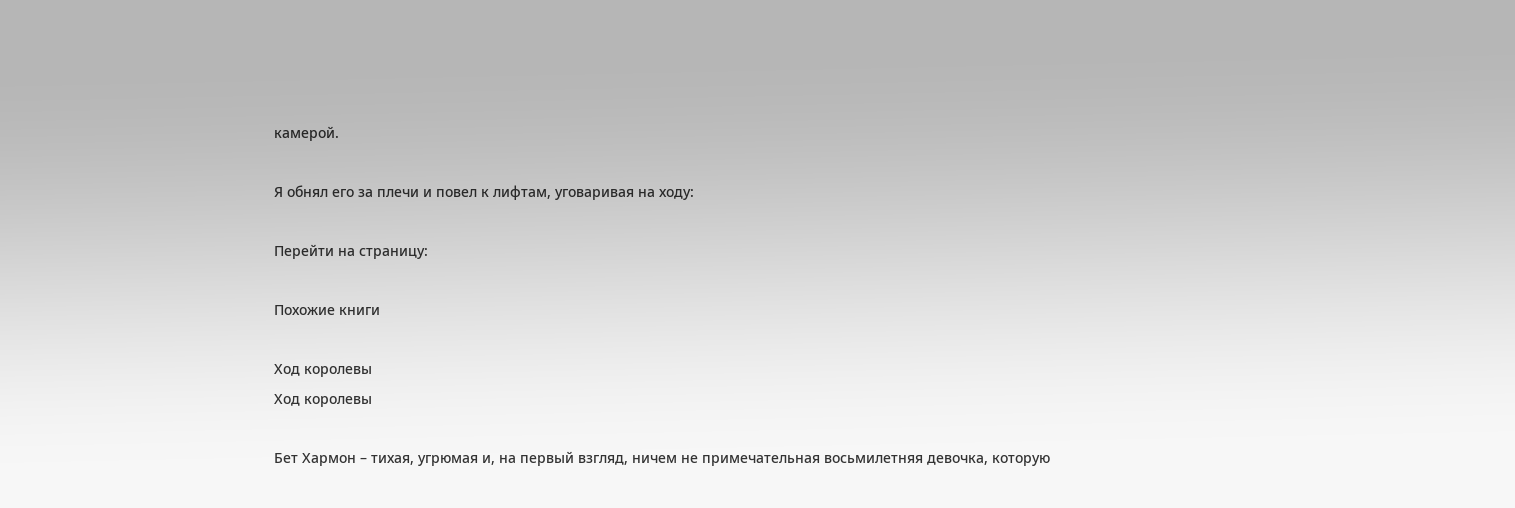камерой.

Я обнял его за плечи и повел к лифтам, уговаривая на ходу:

Перейти на страницу:

Похожие книги

Ход королевы
Ход королевы

Бет Хармон – тихая, угрюмая и, на первый взгляд, ничем не примечательная восьмилетняя девочка, которую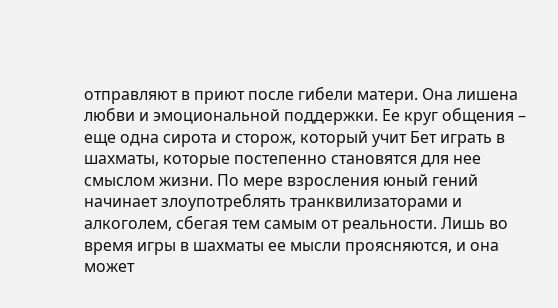отправляют в приют после гибели матери. Она лишена любви и эмоциональной поддержки. Ее круг общения – еще одна сирота и сторож, который учит Бет играть в шахматы, которые постепенно становятся для нее смыслом жизни. По мере взросления юный гений начинает злоупотреблять транквилизаторами и алкоголем, сбегая тем самым от реальности. Лишь во время игры в шахматы ее мысли проясняются, и она может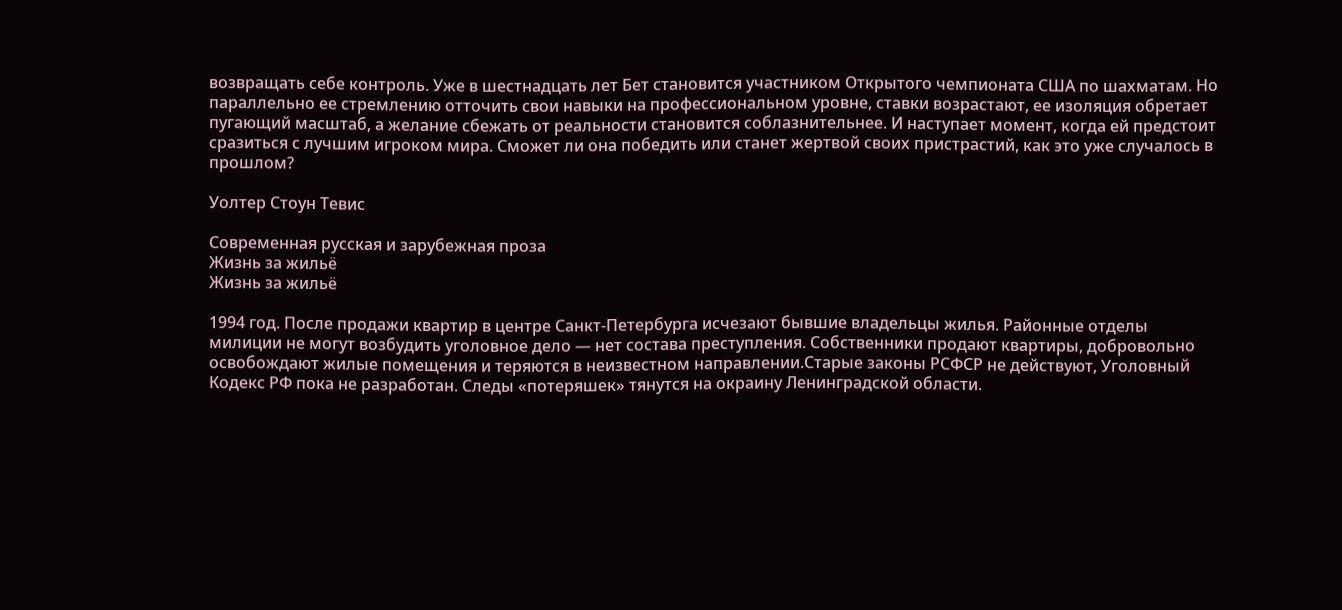возвращать себе контроль. Уже в шестнадцать лет Бет становится участником Открытого чемпионата США по шахматам. Но параллельно ее стремлению отточить свои навыки на профессиональном уровне, ставки возрастают, ее изоляция обретает пугающий масштаб, а желание сбежать от реальности становится соблазнительнее. И наступает момент, когда ей предстоит сразиться с лучшим игроком мира. Сможет ли она победить или станет жертвой своих пристрастий, как это уже случалось в прошлом?

Уолтер Стоун Тевис

Современная русская и зарубежная проза
Жизнь за жильё
Жизнь за жильё

1994 год. После продажи квартир в центре Санкт-Петербурга исчезают бывшие владельцы жилья. Районные отделы милиции не могут возбудить уголовное дело — нет состава преступления. Собственники продают квартиры, добровольно освобождают жилые помещения и теряются в неизвестном направлении.Старые законы РСФСР не действуют, Уголовный Кодекс РФ пока не разработан. Следы «потеряшек» тянутся на окраину Ленинградской области.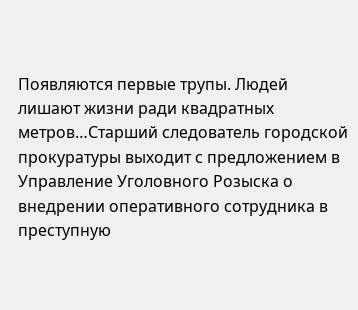Появляются первые трупы. Людей лишают жизни ради квадратных метров…Старший следователь городской прокуратуры выходит с предложением в Управление Уголовного Розыска о внедрении оперативного сотрудника в преступную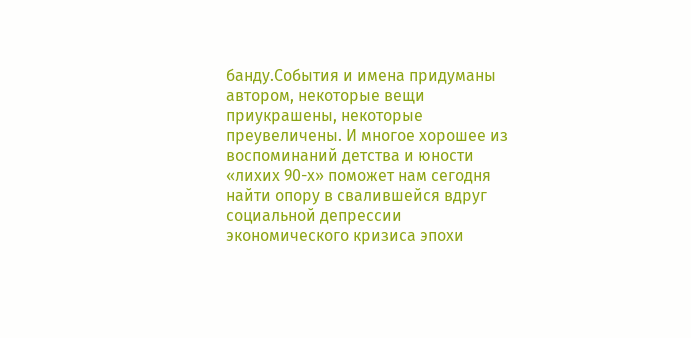банду.События и имена придуманы автором, некоторые вещи приукрашены, некоторые преувеличены. И многое хорошее из воспоминаний детства и юности «лихих 90-х» поможет нам сегодня найти опору в свалившейся вдруг социальной депрессии экономического кризиса эпохи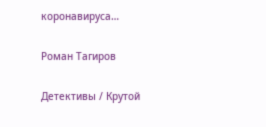коронавируса…

Роман Тагиров

Детективы / Крутой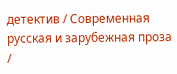детектив / Современная русская и зарубежная проза /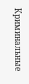Криминальные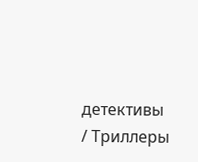детективы / Триллеры